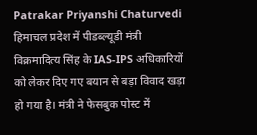Patrakar Priyanshi Chaturvedi
हिमाचल प्रदेश में पीडब्ल्यूडी मंत्री विक्रमादित्य सिंह के IAS-IPS अधिकारियों को लेकर दिए गए बयान से बड़ा विवाद खड़ा हो गया है। मंत्री ने फेसबुक पोस्ट में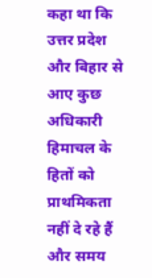कहा था कि उत्तर प्रदेश और बिहार से आए कुछ अधिकारी हिमाचल के हितों को प्राथमिकता नहीं दे रहे हैं और समय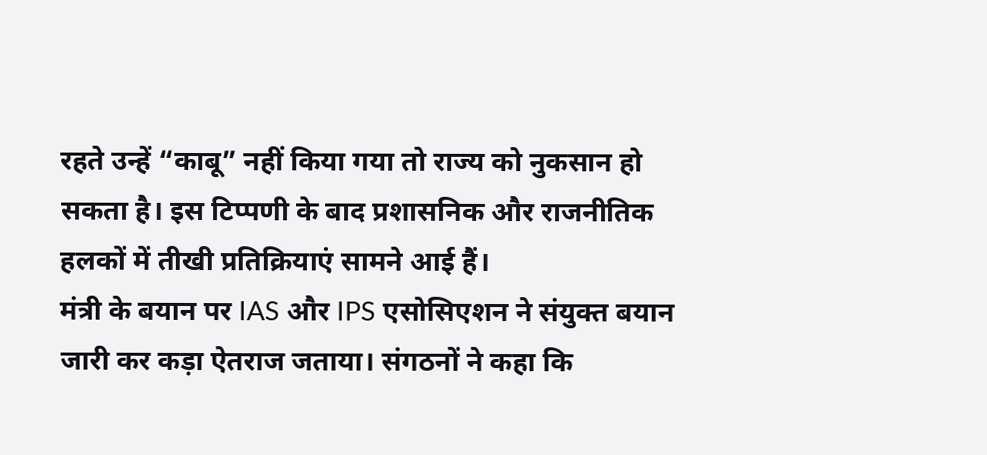रहते उन्हें “काबू” नहीं किया गया तो राज्य को नुकसान हो सकता है। इस टिप्पणी के बाद प्रशासनिक और राजनीतिक हलकों में तीखी प्रतिक्रियाएं सामने आई हैं।
मंत्री के बयान पर IAS और IPS एसोसिएशन ने संयुक्त बयान जारी कर कड़ा ऐतराज जताया। संगठनों ने कहा कि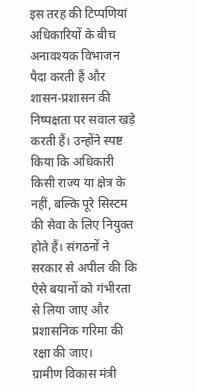इस तरह की टिप्पणियां अधिकारियों के बीच अनावश्यक विभाजन पैदा करती हैं और शासन-प्रशासन की निष्पक्षता पर सवाल खड़े करती हैं। उन्होंने स्पष्ट किया कि अधिकारी किसी राज्य या क्षेत्र के नहीं, बल्कि पूरे सिस्टम की सेवा के लिए नियुक्त होते हैं। संगठनों ने सरकार से अपील की कि ऐसे बयानों को गंभीरता से लिया जाए और प्रशासनिक गरिमा की रक्षा की जाए।
ग्रामीण विकास मंत्री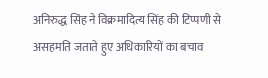अनिरुद्ध सिंह ने विक्रमादित्य सिंह की टिप्पणी से असहमति जताते हुए अधिकारियों का बचाव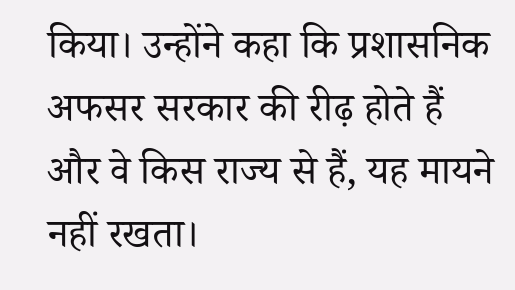किया। उन्होंने कहा कि प्रशासनिक अफसर सरकार की रीढ़ होते हैं और वे किस राज्य से हैं, यह मायने नहीं रखता।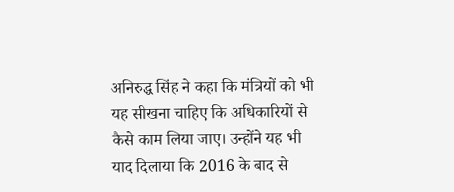अनिरुद्ध सिंह ने कहा कि मंत्रियों को भी यह सीखना चाहिए कि अधिकारियों से कैसे काम लिया जाए। उन्होंने यह भी याद दिलाया कि 2016 के बाद से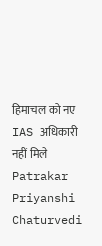हिमाचल को नए IAS अधिकारी नहीं मिले
Patrakar Priyanshi Chaturvedi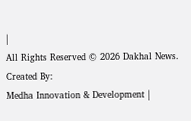|
All Rights Reserved © 2026 Dakhal News.
Created By:
Medha Innovation & Development |